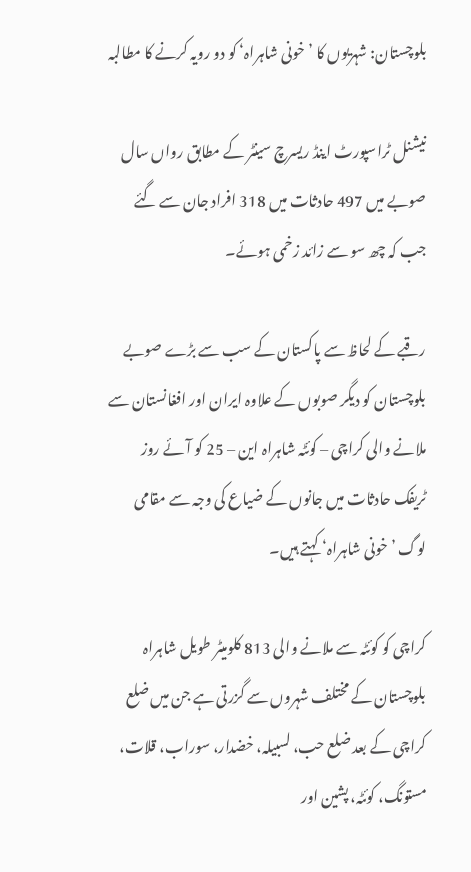بلوچستان: شہریوں کا ’خونی شاہراہ‘ کو دو رویہ کرنے کا مطالبہ

نیشنل ٹراسپورٹ اینڈ ریسرچ سینٹر کے مطابق رواں سال صوبے میں 497 حادثات میں 318 افراد جان سے گئے جب کہ چھ سو سے زائد زخمی ہوئے۔

رقبے کے لحاظ سے پاکستان کے سب سے بڑے صوبے بلوچستان کو دیگر صوبوں کے علاوہ ایران اور افغانستان سے ملانے والی کراچی – کوئٹہ شاہراہ این – 25 کو آئے روز ٹریفک حادثات میں جانوں کے ضیاع کی وجہ سے مقامی لوگ ’خونی شاہراہ‘ کہتے ہیں۔

کراچی کو کوئٹہ سے ملانے والی 813 کلومیٹر طویل شاہراہ بلوچستان کے مختلف شہروں سے گزرتی ہے جن میں ضلع کراچی کے بعد ضلع حب، لسبیلہ، خضدار، سوراب، قلات، مستونگ، کوئٹہ، پشین اور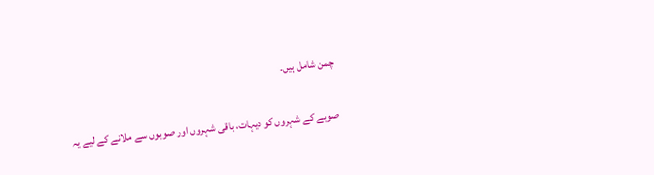چمن شامل ہیں۔

صوبے کے شہروں کو دیہات، باقی شہروں اور صوبوں سے ملانے کے لیے یہ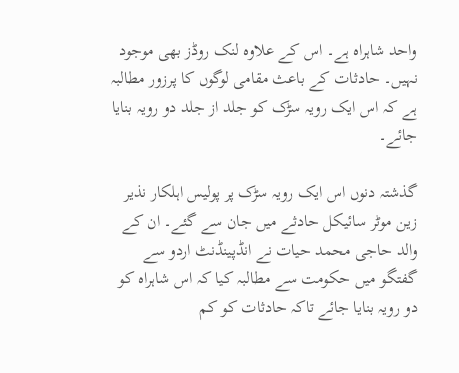واحد شاہراہ ہے۔ اس کے علاوہ لنک روڈز بھی موجود نہیں۔ حادثات کے باعث مقامی لوگوں کا پرزور مطالبہ ہے کہ اس ایک رویہ سڑک کو جلد از جلد دو رویہ بنایا جائے۔

گذشتہ دنوں اس ایک رویہ سڑک پر پولیس اہلکار نذیر زین موٹر سائیکل حادثے میں جان سے گئے۔ ان کے والد حاجی محمد حیات نے انڈپینڈنٹ اردو سے گفتگو میں حکومت سے مطالبہ کیا کہ اس شاہراہ کو دو رویہ بنایا جائے تاکہ حادثات کو کم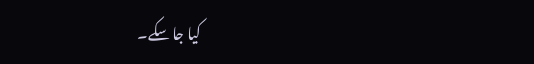کیا جا سکے۔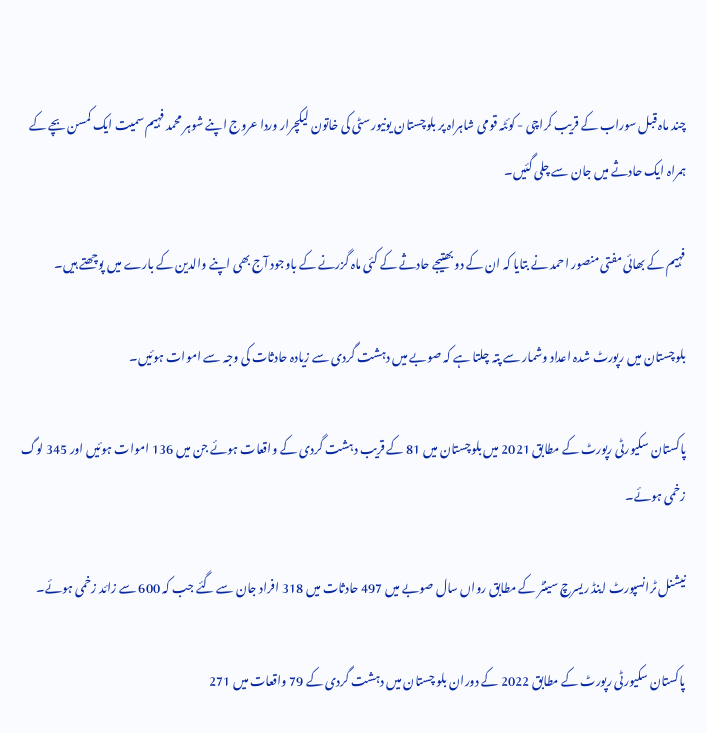چند ماہ قبل سوراب کے قریب کراچی - کوئٹہ قومی شاہراہ پر بلوچستان یونیورسٹی کی خاتون لیکچرار وردا عروج اپنے شوہر محمد فہیم سمیت ایک کمسن بچے کے ہمراہ ایک حادثے میں جان سے چلی گئیں۔

فہیم کے بھائی مفتی منصور احمد نے بتایا کہ ان کے دو بھتیجے حادثے کے کئی ماہ گزرنے کے باوجود آج بھی اپنے والدین کے بارے میں پوچھتے ہیں۔

بلوچستان میں رپورٹ شدہ اعداد وشمار سے پتہ چلتا ہے کہ صوبے میں دہشت گردی سے زیادہ حادثات کی وجہ سے اموات ہوئیں۔

پاکستان سکیورٹی رپورٹ کے مطابق 2021 میں بلوچستان میں 81 کے قریب دہشت گردی کے واقعات ہوئے جن میں 136 اموات ہوئیں اور 345 لوگ زخمی ہوئے۔

نیشنل ٹرانسپورٹ اینڈ ریسرچ سینٹر کے مطابق رواں سال صوبے میں 497 حادثات میں 318 افراد جان سے گئے جب کہ 600 سے زائد زخمی ہوئے۔

پاکستان سکیورٹی رپورٹ کے مطابق 2022 کے دوران بلو چستان میں دہشت گردی کے 79 واقعات میں 271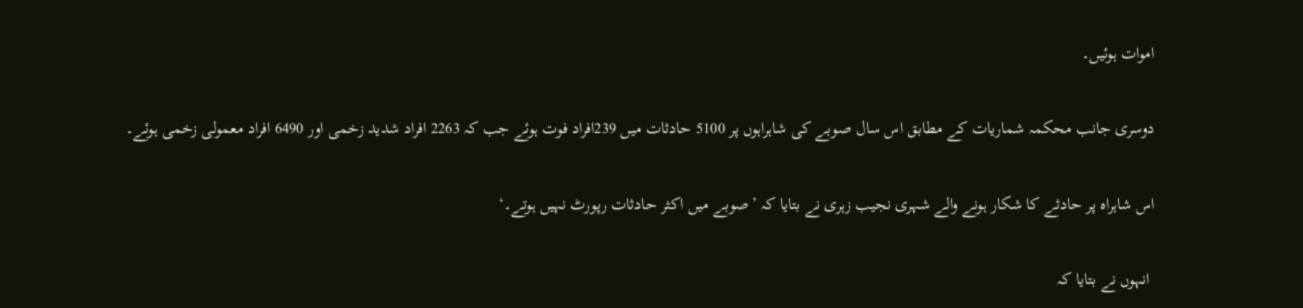اموات ہوئیں۔

دوسری جانب محکمہ شماریات کے مطابق اس سال صوبے کی شاہراہوں پر 5100 حادثات میں 239افراد فوت ہوئے جب کہ 2263 افراد شدید زخمی اور 6490 افراد معمولی زخمی ہوئے۔

اس شاہراہ پر حادثے کا شکار ہونے والے شہری نجیب زہری نے بتایا کہ ’صوبے میں اکثر حادثات رپورٹ نہیں ہوتے۔‘

 انہوں نے بتایا کہ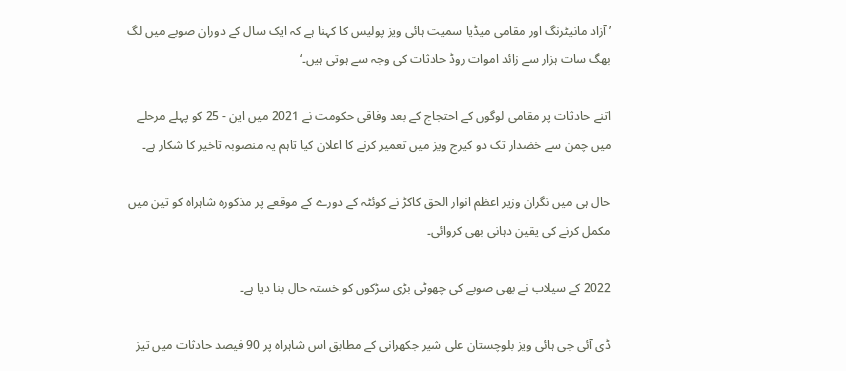’آزاد مانیٹرنگ اور مقامی میڈیا سمیت ہائی ویز پولیس کا کہنا ہے کہ ایک سال کے دوران صوبے میں لگ بھگ سات ہزار سے زائد اموات روڈ حادثات کی وجہ سے ہوتی ہیں۔‘

اتنے حادثات پر مقامی لوگوں کے احتجاج کے بعد وفاقی حکومت نے 2021 میں این - 25 کو پہلے مرحلے میں چمن سے خضدار تک دو کیرج ویز میں تعمیر کرنے کا اعلان کیا تاہم یہ منصوبہ تاخیر کا شکار ہے۔

حال ہی میں نگران وزیر اعظم انوار الحق کاکڑ نے کوئٹہ کے دورے کے موقعے پر مذکورہ شاہراہ کو تین میں مکمل کرنے کی یقین دہانی بھی کروائی۔

2022 کے سیلاب نے بھی صوبے کی چھوٹی بڑی سڑکوں کو خستہ حال بنا دیا ہے۔

ڈی آئی جی ہائی ویز بلوچستان علی شیر جکھرانی کے مطابق اس شاہراہ پر 90 فیصد حادثات میں تیز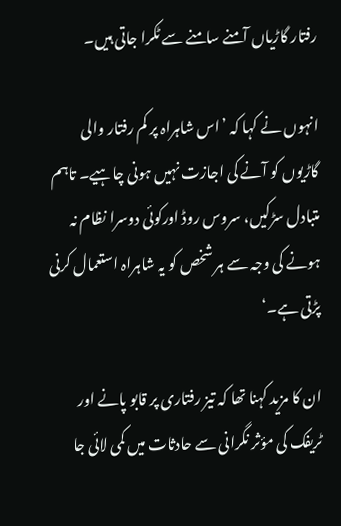رفتار گاڑیاں آمنے سامنے سے ٹکرا جاتی ہیں۔

انہوں نے کہا کہ ’اس شاہراہ پر کم رفتار والی گاڑیوں کو آنے کی اجازت نہیں ہونی چاہیے۔ تاہم متبادل سڑکیں، سروس روڈ اورکوئی دوسرا نظام نہ ہونے کی وجہ سے ہر شخص کو یہ شاہراہ استعمال کرنی پڑتی ہے۔‘

ان کا مزید کہنا تھا کہ تیز رفتاری پر قابو پانے اور ٹریفک کی مؤثر نگرانی سے حادثات میں کمی لائی جا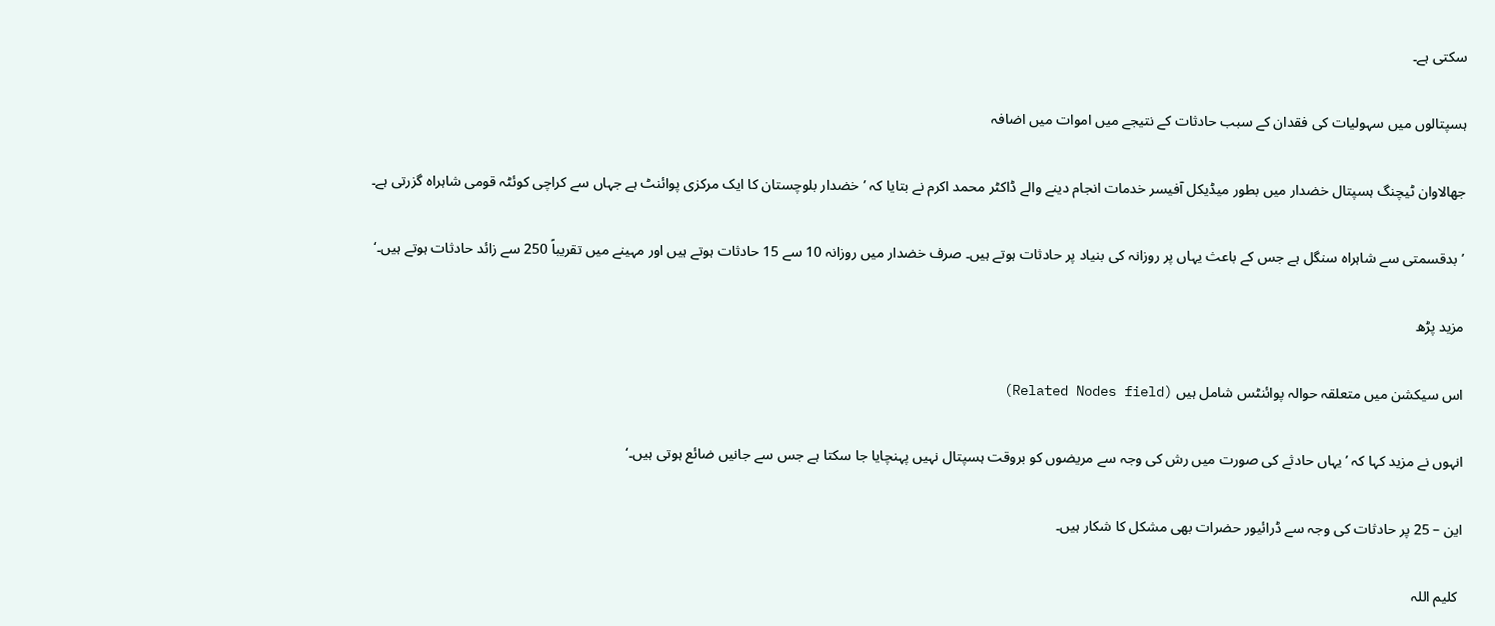سکتی ہے۔

ہسپتالوں میں سہولیات کی فقدان کے سبب حادثات کے نتیجے میں اموات میں اضافہ

جھالاوان ٹیچنگ ہسپتال خضدار میں بطور میڈیکل آفیسر خدمات انجام دینے والے ڈاکٹر محمد اکرم نے بتایا کہ ’خضدار بلوچستان کا ایک مرکزی پوائنٹ ہے جہاں سے کراچی کوئٹہ قومی شاہراہ گزرتی ہے۔

’بدقسمتی سے شاہراہ سنگل ہے جس کے باعث یہاں پر روزانہ کی بنیاد پر حادثات ہوتے ہیں۔ صرف خضدار میں روزانہ 10 سے 15 حادثات ہوتے ہیں اور مہینے میں تقریباً 250 سے زائد حادثات ہوتے ہیں۔‘

مزید پڑھ

اس سیکشن میں متعلقہ حوالہ پوائنٹس شامل ہیں (Related Nodes field)

انہوں نے مزید کہا کہ ’یہاں حادثے کی صورت میں رش کی وجہ سے مریضوں کو بروقت ہسپتال نہیں پہنچایا جا سکتا ہے جس سے جانیں ضائع ہوتی ہیں۔‘

این – 25 پر حادثات کی وجہ سے ڈرائیور حضرات بھی مشکل کا شکار ہیں۔

 کلیم اللہ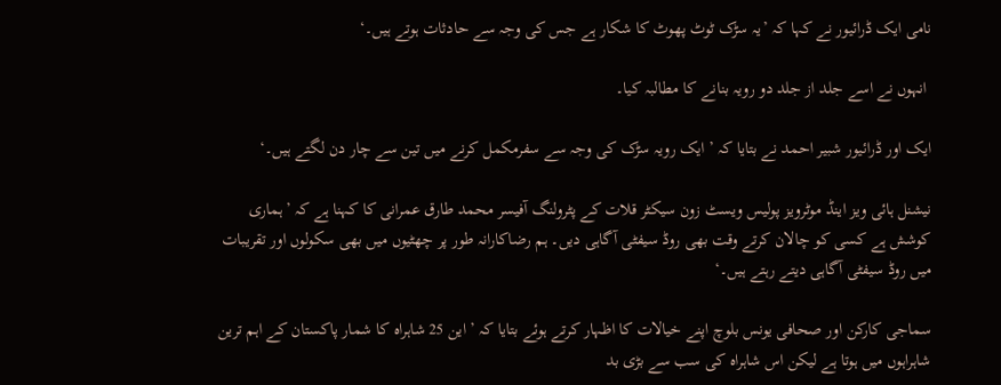نامی ایک ڈرائیور نے کہا کہ ’یہ سڑک ٹوٹ پھوٹ کا شکار ہے جس کی وجہ سے حادثات ہوتے ہیں۔‘

 انہوں نے اسے جلد از جلد دو رویہ بنانے کا مطالبہ کیا۔

ایک اور ڈرائیور شبیر احمد نے بتایا کہ ’ایک رویہ سڑک کی وجہ سے سفرمکمل کرنے میں تین سے چار دن لگتے ہیں۔‘

نیشنل ہائی ویز اینڈ موٹرویز پولیس ویسٹ زون سیکٹر قلات کے پٹرولنگ آفیسر محمد طارق عمرانی کا کہنا ہے کہ ’ہماری کوشش ہے کسی کو چالان کرتے وقت بھی روڈ سیفٹی آگاہی دیں۔ ہم رضاکارانہ طور پر چھٹیوں میں بھی سکولوں اور تقریبات میں روڈ سیفٹی آگاہی دیتے رہتے ہیں۔‘

سماجی کارکن اور صحافی یونس بلوچ اپنے خیالات کا اظہار کرتے ہوئے بتایا کہ ’این 25 شاہراہ کا شمار پاکستان کے اہم ترین شاہراہوں میں ہوتا ہے لیکن اس شاہراہ کی سب سے بڑی بد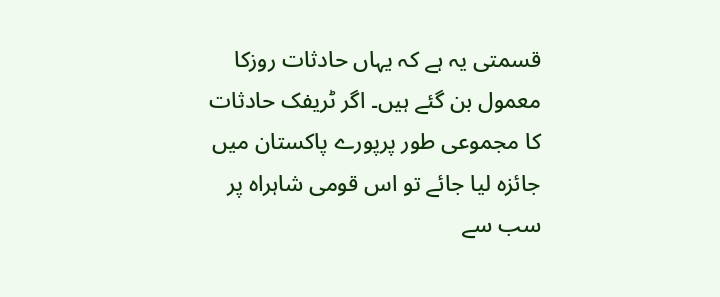قسمتی یہ ہے کہ یہاں حادثات روزکا معمول بن گئے ہیں۔ اگر ٹریفک حادثات کا مجموعی طور پرپورے پاکستان میں جائزہ لیا جائے تو اس قومی شاہراہ پر سب سے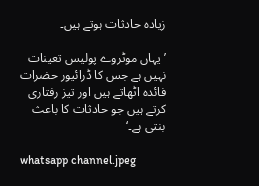زیادہ حادثات ہوتے ہیں۔

’یہاں موٹروے پولیس تعینات نہیں ہے جس کا ڈرائیور حضرات فائدہ اٹھاتے ہیں اور تیز رفتاری کرتے ہیں جو حادثات کا باعث بنتی ہے۔‘

whatsapp channel.jpeg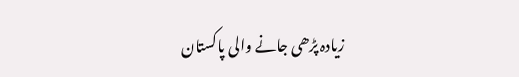زیادہ پڑھی جانے والی پاکستان